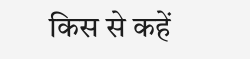किस से कहें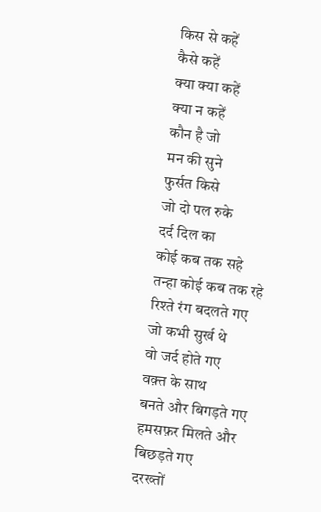किस से कहें
कैसे कहें
क्या क्या कहें
क्या न कहें
कौन है जो
मन की सुने
फुर्सत किसे
जो दो पल रुके
दर्द दिल का
कोई कब तक सहे
तन्हा कोई कब तक रहे
रिश्ते रंग बदलते गए
जो कभी सुर्ख थे
वो जर्द होते गए
वक़्त के साथ
बनते और बिगड़ते गए
हमसफ़र मिलते और
बिछड़ते गए
दरख्तों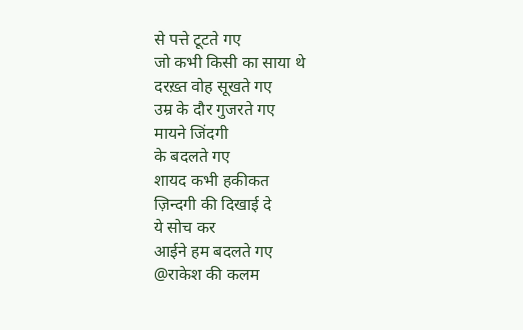से पत्ते टूटते गए
जो कभी किसी का साया थे
दरख़्त वोह सूखते गए
उम्र के दौर गुजरते गए
मायने जिंदगी
के बदलते गए
शायद कभी हकीकत
ज़िन्दगी की दिखाई दे
ये सोच कर
आईने हम बदलते गए
@राकेश की कलम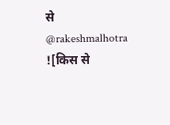से
@rakeshmalhotra
![किस से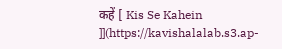कहें [ Kis Se Kahein ]](https://kavishalalab.s3.ap-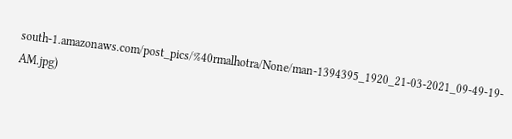south-1.amazonaws.com/post_pics/%40rmalhotra/None/man-1394395_1920_21-03-2021_09-49-19-AM.jpg)